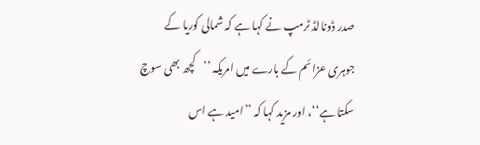صدر ڈونالڈ ٹرمپ نے کہا ہے کہ شمالی کوریا کے جوہری عزائم کے بارے میں امریکہ ’’کچھ بھی سوچ سکتا ہے‘‘، اور مزید کہا کہ ’’امید ہے اس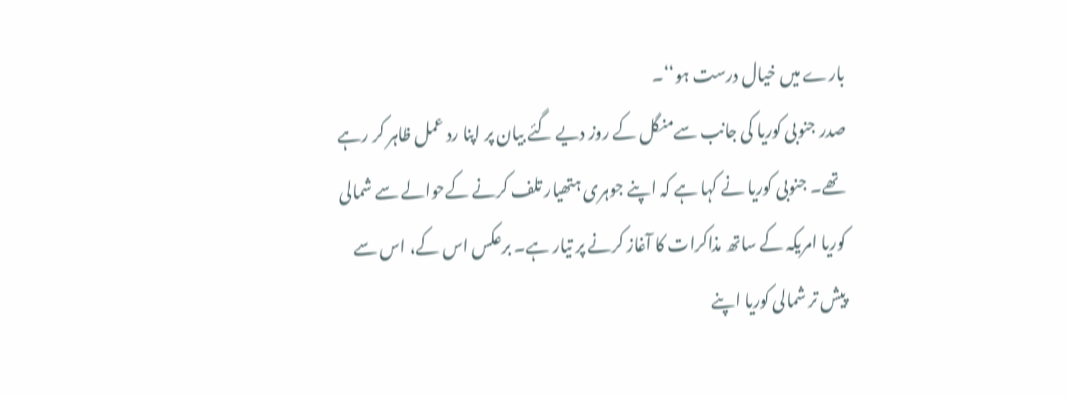بارے میں خیال درست ہو‘‘۔
صدر جنوبی کوریا کی جانب سےمنگل کے روز دیے گئے بیان پر اپنا رد عمل ظاہر کر رہے تھے۔ جنوبی کوریا نے کہا ہے کہ اپنے جوہری ہتھیار تلف کرنے کےحوالے سے شمالی کوریا امریکہ کے ساتھ مذاکرات کا آغاز کرنے پر تیار ہے۔ برعکس اس کے، اس سے پیش تر شمالی کوریا اپنے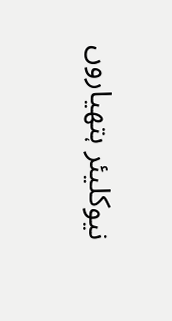نیوکلیئر ہتھیاروں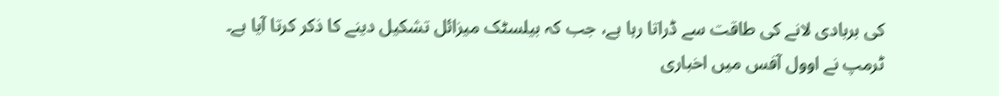کی بربادی لانے کی طاقت سے ڈراتا رہا ہے، جب کہ بیلسٹک میزائل تشکیل دینے کا ذکر کرتا آیا ہے۔
ٹرمپ نے اوول آفس میں اخباری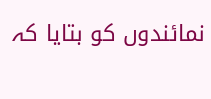نمائندوں کو بتایا کہ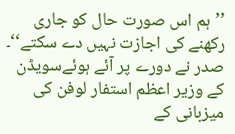’’ہم اس صورت حال کو جاری رکھنے کی اجازت نہیں دے سکتے‘‘۔ صدر نے دورے پر آئے ہوئےسویڈن کے وزیر اعظم استفار لوفن کی میزبانی کے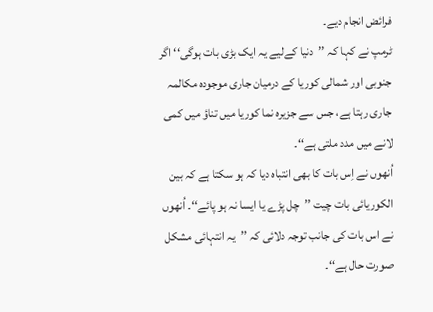فرائض انجام دیے۔
ٹرمپ نے کہا کہ ’’دنیا کےلیے یہ ایک بڑی بات ہوگی‘‘ اگر جنوبی اور شمالی کوریا کے درمیان جاری موجودہ مکالمہ جاری رہتا ہے، جس سے جزیرہ نما کوریا میں تناؤ میں کمی لانے میں مدد ملتی ہے‘‘۔
اُنھوں نے اِس بات کا بھی انتباہ دیا کہ ہو سکتا ہے کہ بین الکوریائی بات چیت ’’چل پڑے یا ایسا نہ ہو پائے‘‘۔ اُنھوں نے اس بات کی جانب توجہ دلائی کہ ’’یہ انتہائی مشکل صورت حال ہے‘‘۔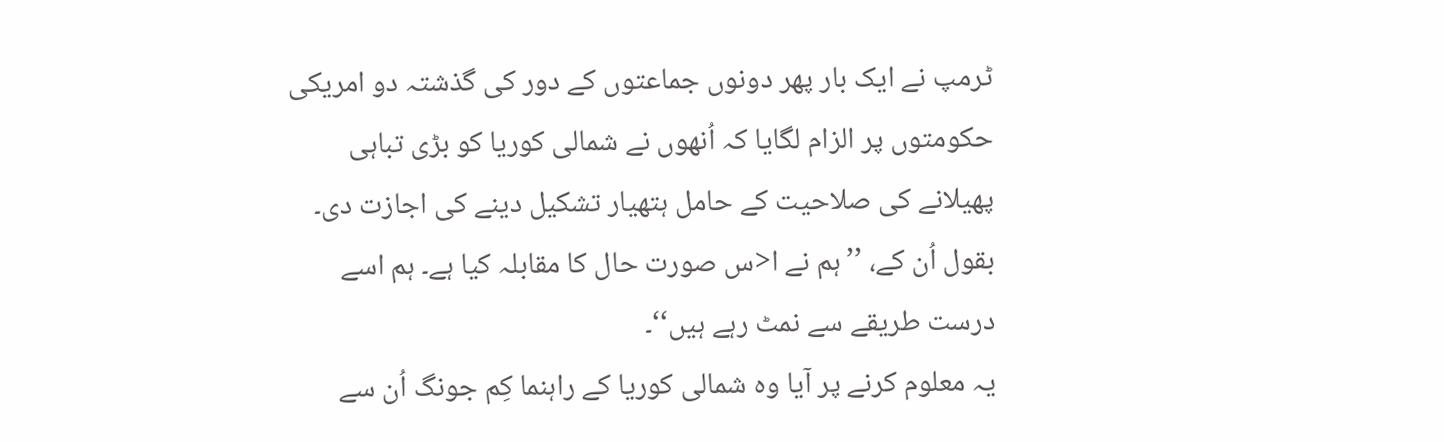ٹرمپ نے ایک بار پھر دونوں جماعتوں کے دور کی گذشتہ دو امریکی حکومتوں پر الزام لگایا کہ اُنھوں نے شمالی کوریا کو بڑی تباہی پھیلانے کی صلاحیت کے حامل ہتھیار تشکیل دینے کی اجازت دی۔ بقول اُن کے، ’’ہم نے ا<س صورت حال کا مقابلہ کیا ہے۔ ہم اسے درست طریقے سے نمٹ رہے ہیں‘‘۔
یہ معلوم کرنے پر آیا وہ شمالی کوریا کے راہنما کِم جونگ اُن سے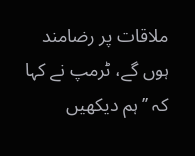ملاقات پر رضامند ہوں گے، ٹرمپ نے کہا کہ ’’ہم دیکھیں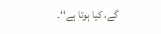گے، کیا ہوتا ہے‘‘۔